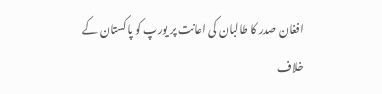افغان صدر کا طالبان کی اعانت پر یورپ کو پاکستان کے خلاف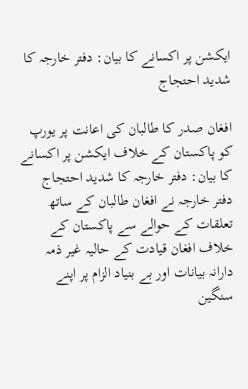ایکشن پر اکسانے کا بیان: دفتر خارجہ کا شدید احتجاج

افغان صدر کا طالبان کی اعانت پر یورپ کو پاکستان کے خلاف ایکشن پر اکسانے کا بیان: دفتر خارجہ کا شدید احتجاج
دفتر خارجہ نے افغان طالبان کے ساتھ تعلقات کے حوالے سے پاکستان کے خلاف افغان قیادت کے حالیہ غیر ذمہ دارانہ بیانات اور بے بنیاد الزام پر اپنے سنگین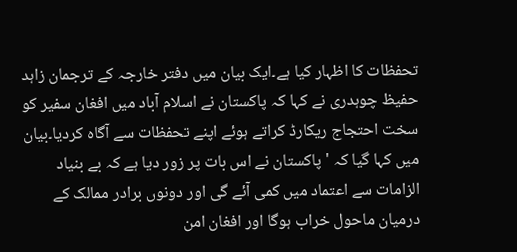تحفظات کا اظہار کیا ہے۔ایک بیان میں دفتر خارجہ کے ترجمان زاہد حفیظ چوہدری نے کہا کہ پاکستان نے اسلام آباد میں افغان سفیر کو سخت احتجاج ریکارڈ کراتے ہوئے اپنے تحفظات سے آگاہ کردیا۔بیان میں کہا گیا کہ ' پاکستان نے اس بات پر زور دیا ہے کہ بے بنیاد الزامات سے اعتماد میں کمی آئے گی اور دونوں برادر ممالک کے درمیان ماحول خراب ہوگا اور افغان امن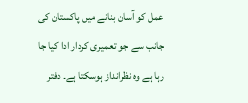عمل کو آسان بنانے میں پاکستان کی جانب سے جو تعمیری کردار ادا کیا جا رہا ہے وہ نظرانداز ہوسکتا ہے۔ دفتر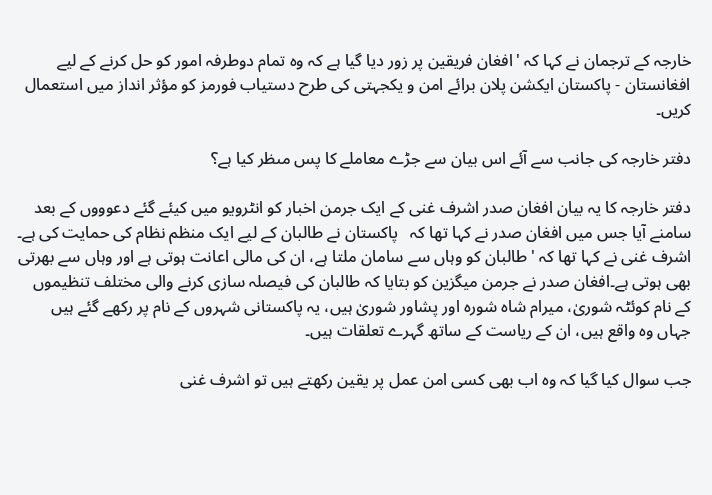خارجہ کے ترجمان نے کہا کہ 'افغان فریقین پر زور دیا گیا ہے کہ وہ تمام دوطرفہ امور کو حل کرنے کے لیے افغانستان - پاکستان ایکشن پلان برائے امن و یکجہتی کی طرح دستیاب فورمز کو مؤثر انداز میں استعمال کریں۔

دفتر خارجہ کی جانب سے آئے اس بیان سے جڑے معاملے کا پس مںظر کیا ہے؟

دفتر خارجہ کا یہ بیان افغان صدر اشرف غنی کے ایک جرمن اخبار کو انٹرویو میں کیئے گئے دعوووں کے بعد سامنے آیا جس میں افغان صدر نے کہا تھا کہ   پاکستان نے طالبان کے لیے ایک منظم نظام کی حمایت کی ہے۔ اشرف غنی نے کہا تھا کہ 'طالبان کو وہاں سے سامان ملتا ہے، ان کی مالی اعانت ہوتی ہے اور وہاں سے بھرتی بھی ہوتی ہے۔افغان صدر نے جرمن میگزین کو بتایا کہ طالبان کی فیصلہ سازی کرنے والی مختلف تنظیموں کے نام کوئٹہ شوریٰ، میرام شاہ شورہ اور پشاور شوریٰ ہیں، یہ پاکستانی شہروں کے نام پر رکھے گئے ہیں جہاں وہ واقع ہیں، ان کے ریاست کے ساتھ گہرے تعلقات ہیں۔

جب سوال کیا گیا کہ وہ اب بھی کسی امن عمل پر یقین رکھتے ہیں تو اشرف غنی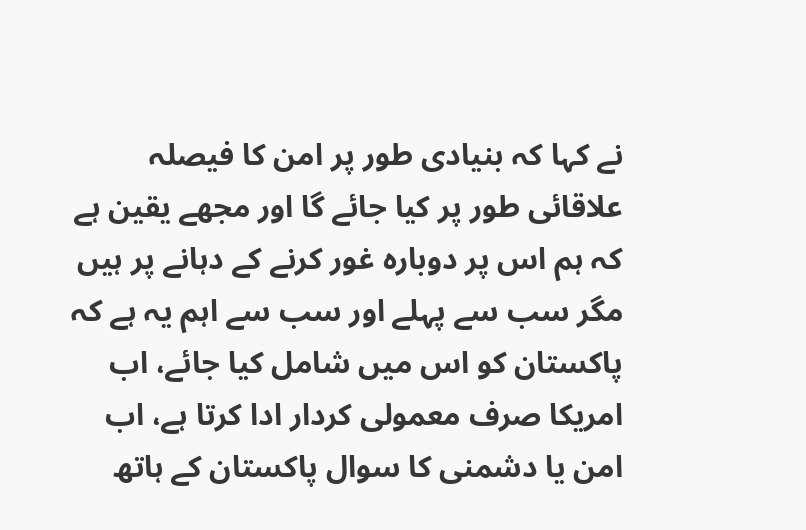نے کہا کہ بنیادی طور پر امن کا فیصلہ علاقائی طور پر کیا جائے گا اور مجھے یقین ہے کہ ہم اس پر دوبارہ غور کرنے کے دہانے پر ہیں مگر سب سے پہلے اور سب سے اہم یہ ہے کہ پاکستان کو اس میں شامل کیا جائے، اب امریکا صرف معمولی کردار ادا کرتا ہے، اب امن یا دشمنی کا سوال پاکستان کے ہاتھ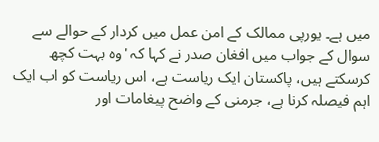میں ہے۔ یورپی ممالک کے امن عمل میں کردار کے حوالے سے سوال کے جواب میں افغان صدر نے کہا کہ 'وہ بہت کچھ کرسکتے ہیں، پاکستان ایک ریاست ہے، اس ریاست کو اب ایک اہم فیصلہ کرنا ہے، جرمنی کے واضح پیغامات اور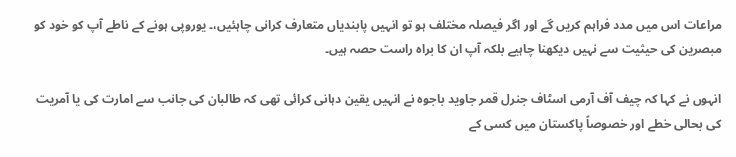مراعات اس میں مدد فراہم کریں گے اور اگر فیصلہ مختلف ہو تو انہیں پابندیاں متعارف کرانی چاہئیں،۔ یوروپی ہونے کے ناطے آپ کو خود کو مبصرین کی حیثیت سے نہیں دیکھنا چاہیے بلکہ آپ ان کا براہ راست حصہ ہیں۔

انہوں نے کہا کہ چیف آف آرمی اسٹاف جنرل قمر جاوید باجوہ نے انہیں یقین دہانی کرائی تھی کہ طالبان کی جانب سے امارت کی یا آمریت کی بحالی خطے اور خصوصاً پاکستان میں کسی کے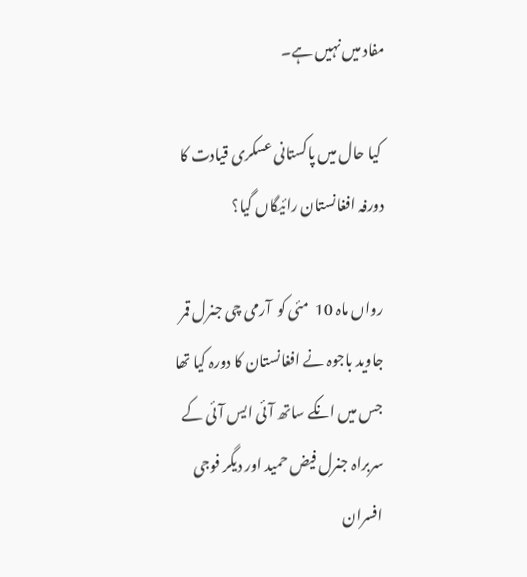مفاد میں نہیں ہے۔

 کیا حال میں پاکستانی عسکری قیادت کا دورفہ افغانستان رائیگاں گیا؟

رواں ماہ 10  مئی کو  آرمی چی جنرل قمر جاوید باجوہ نے افغانستان کا دورہ کیا تھا جس میں انکے ساتھ آئی ایس آئی کے سربراہ جنرل فیض حمید اور دیگر فوجی افسران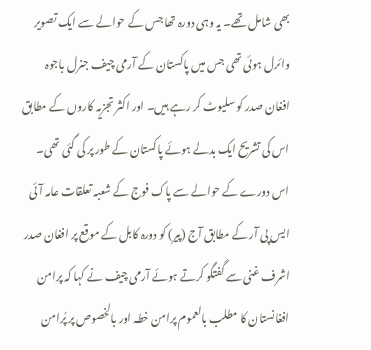بھی شامل تھے۔ یہ وہی دورہ تھا جس کے حوالے سے ایک تصویر وائرل ہوئی تھی جس میں پاکستان کے آرمی چیف جنرل باجوہ افغان صدر کو سلیوٹ کر رہے ہیں۔ اور اکثر تجزیہ کاروں کے مطابق اس کی تشریح ایک بدلے ہوئے پاکستان کے طور پر کی گئی تھی۔ اس دورے کے حوالے سے پاک فوج کے شعبہ تعلقات عامہ آئی ایس پی آر کے مطابق آج (پیر) کو دورہ کابل کے موقع پر افغان صدر اشرف غنی سے گفتگو کرتے ہوئے آرمی چیف نے کہا کہ پرامن افغانستان کا مطلب بالعموم پرامن خطہ اور بالخصوص پر پُرامن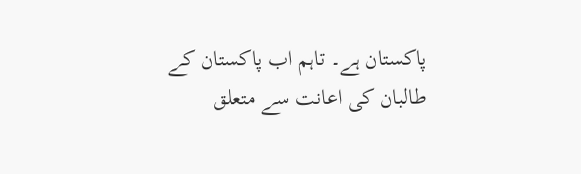پاکستان ہے۔ تاہم اب پاکستان کے طالبان کی اعانت سے متعلق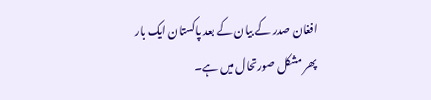افغان صدر کے بیان کے بعد پاکستان ایک بار پھر مشکل صورتحال میں ہے۔